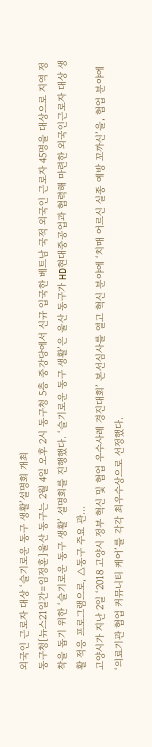외국인 근로자 대상 ‘슬기로운 동구 생활’설명회 개최
동구청[뉴스21일간=임정훈]울산 동구는 2월 4일 오후 2시 동구청 5층 중강당에서 신규 입국한 베트남 국적 외국인 근로자 45명을 대상으로 지역 정착을 돕기 위한 ‘슬기로운 동구 생활’ 설명회를 진행했다. ‘슬기로운 동구 생활’은 울산 동구가 HD현대중공업과 협력해 마련한 외국인근로자 대상 생활 적응 프로그램으로, △동구 주요 관...
고양시가 지난 2일 ‘2018 고양시 정부 혁신 및 협업 우수사례 경진대회’ 본선심사를 열고 혁신 분야에 ‘치매 어르신 실종 예방 꼬까신’을, 협업 분야에 ‘의료기관 협업 커뮤니티 케어’를 각각 최우수상으로 선정했다.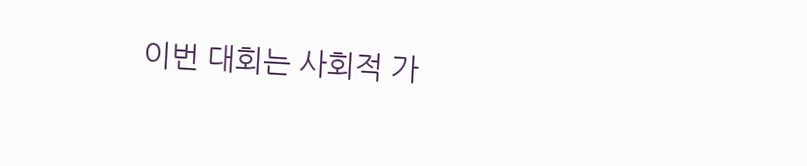이번 대회는 사회적 가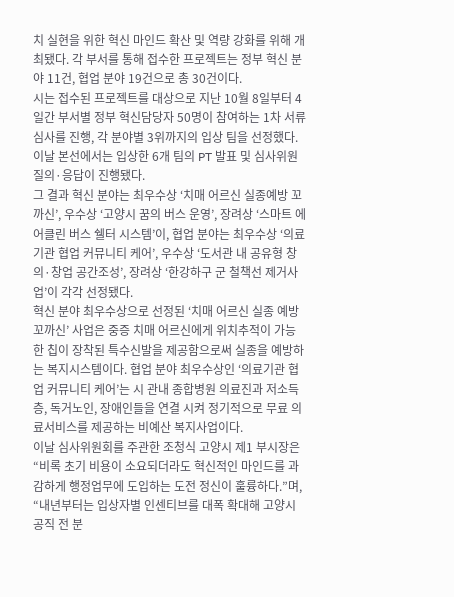치 실현을 위한 혁신 마인드 확산 및 역량 강화를 위해 개최됐다. 각 부서를 통해 접수한 프로젝트는 정부 혁신 분야 11건, 협업 분야 19건으로 총 30건이다.
시는 접수된 프로젝트를 대상으로 지난 10월 8일부터 4일간 부서별 정부 혁신담당자 50명이 참여하는 1차 서류심사를 진행, 각 분야별 3위까지의 입상 팀을 선정했다. 이날 본선에서는 입상한 6개 팀의 PT 발표 및 심사위원 질의·응답이 진행됐다.
그 결과 혁신 분야는 최우수상 ‘치매 어르신 실종예방 꼬까신’, 우수상 ‘고양시 꿈의 버스 운영’, 장려상 ‘스마트 에어클린 버스 쉘터 시스템’이, 협업 분야는 최우수상 ‘의료기관 협업 커뮤니티 케어’, 우수상 ‘도서관 내 공유형 창의·창업 공간조성’, 장려상 ‘한강하구 군 철책선 제거사업’이 각각 선정됐다.
혁신 분야 최우수상으로 선정된 ‘치매 어르신 실종 예방 꼬까신’ 사업은 중증 치매 어르신에게 위치추적이 가능한 칩이 장착된 특수신발을 제공함으로써 실종을 예방하는 복지시스템이다. 협업 분야 최우수상인 ‘의료기관 협업 커뮤니티 케어’는 시 관내 종합병원 의료진과 저소득층, 독거노인, 장애인들을 연결 시켜 정기적으로 무료 의료서비스를 제공하는 비예산 복지사업이다.
이날 심사위원회를 주관한 조청식 고양시 제1 부시장은 “비록 초기 비용이 소요되더라도 혁신적인 마인드를 과감하게 행정업무에 도입하는 도전 정신이 훌륭하다.”며, “내년부터는 입상자별 인센티브를 대폭 확대해 고양시 공직 전 분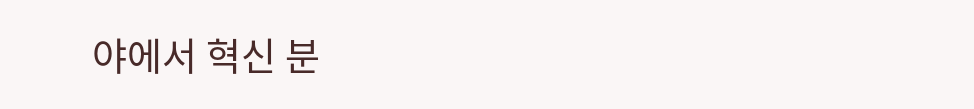야에서 혁신 분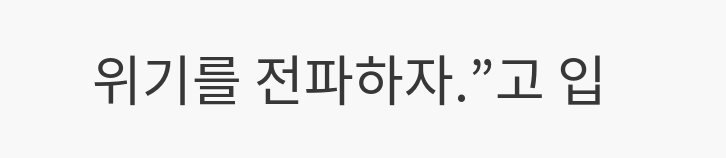위기를 전파하자.”고 입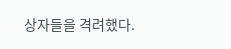상자들을 격려했다.